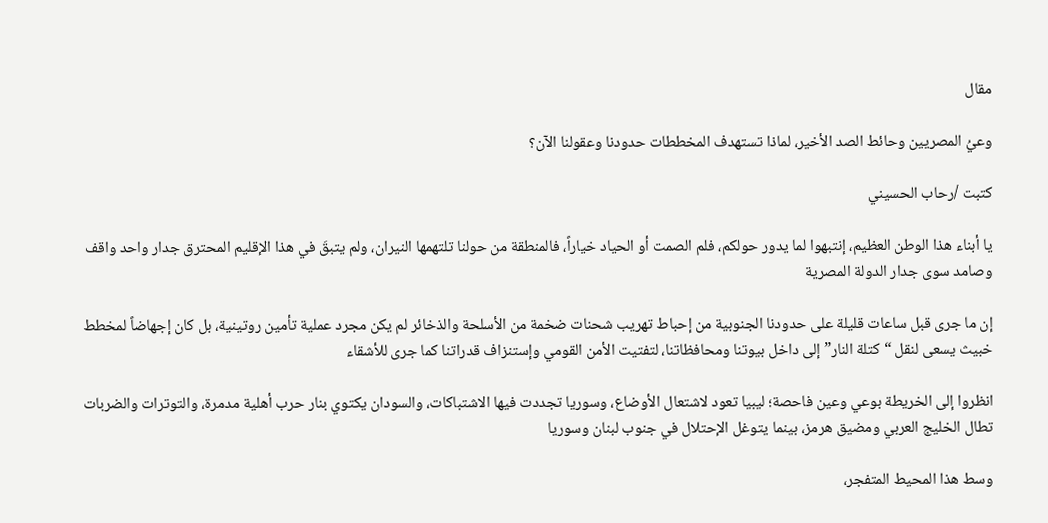مقال

وعيُ المصريين وحائط الصد الأخير، لماذا تستهدف المخططات حدودنا وعقولنا الآن؟

كتبت /رحاب الحسيني

يا أبناء هذا الوطن العظيم، إنتبهوا لما يدور حولكم، فلم الصمت أو الحياد خياراً، فالمنطقة من حولنا تلتهمها النيران، ولم يتبقَ في هذا الإقليم المحترق جدار واحد واقف وصامد سوى جدار الدولة المصرية

إن ما جرى قبل ساعات قليلة على حدودنا الجنوبية من إحباط تهريب شحنات ضخمة من الأسلحة والذخائر لم يكن مجرد عملية تأمين روتينية، بل كان إجهاضاً لمخطط خبيث يسعى لنقل “كتلة النار” إلى داخل بيوتنا ومحافظاتنا، لتفتيت الأمن القومي وإستنزاف قدراتنا كما جرى للأشقاء

انظروا إلى الخريطة بوعي وعين فاحصة؛ ليبيا تعود لاشتعال الأوضاع، وسوريا تجددت فيها الاشتباكات، والسودان يكتوي بنار حرب أهلية مدمرة، والتوترات والضربات تطال الخليج العربي ومضيق هرمز، بينما يتوغل الإحتلال في جنوب لبنان وسوريا

وسط هذا المحيط المتفجر،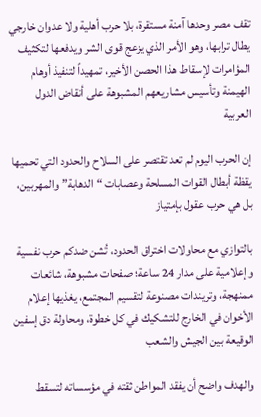تقف مصر وحدها آمنة مستقرة، بلا حرب أهلية ولا عدوان خارجي يطال ترابها، وهو الأمر الذي يزعج قوى الشر ويدفعها لتكثيف المؤامرات لإسقاط هذا الحصن الأخير، تمهيداً لتنفيذ أوهام الهيمنة وتأسيس مشاريعهم المشبوهة على أنقاض الدول العربية

إن الحرب اليوم لم تعد تقتصر على السلاح والحدود التي تحميها يقظة أبطال القوات المسلحة وعصابات “الدهابة” والمهربين، بل هي حرب عقول بإمتياز

بالتوازي مع محاولات اختراق الحدود، تُشن ضدكم حرب نفسية وإعلامية على مدار 24 ساعة؛ صفحات مشبوهة، شائعات ممنهجة، وتريندات مصنوعة لتقسيم المجتمع، يغذيها إعلام الأخوان في الخارج للتشكيك في كل خطوة، ومحاولة دق إسفين الوقيعة بين الجيش والشعب

والهدف واضح أن يفقد المواطن ثقته في مؤسساته لتسقط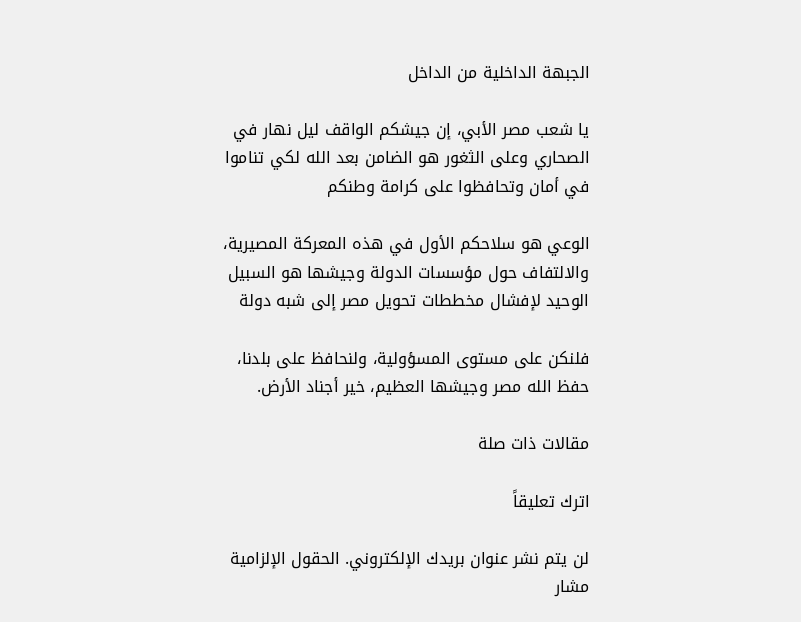الجبهة الداخلية من الداخل

يا شعب مصر الأبي، إن جيشكم الواقف ليل نهار في الصحاري وعلى الثغور هو الضامن بعد الله لكي تناموا في أمان وتحافظوا على كرامة وطنكم

الوعي هو سلاحكم الأول في هذه المعركة المصيرية، والالتفاف حول مؤسسات الدولة وجيشها هو السبيل الوحيد لإفشال مخططات تحويل مصر إلى شبه دولة

فلنكن على مستوى المسؤولية، ولنحافظ على بلدنا، حفظ الله مصر وجيشها العظيم، خير أجناد الأرض.

مقالات ذات صلة

اترك تعليقاً

لن يتم نشر عنوان بريدك الإلكتروني. الحقول الإلزامية مشار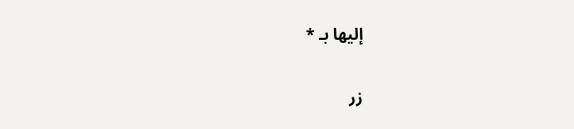إليها بـ *

زر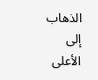الذهاب إلى الأعلى